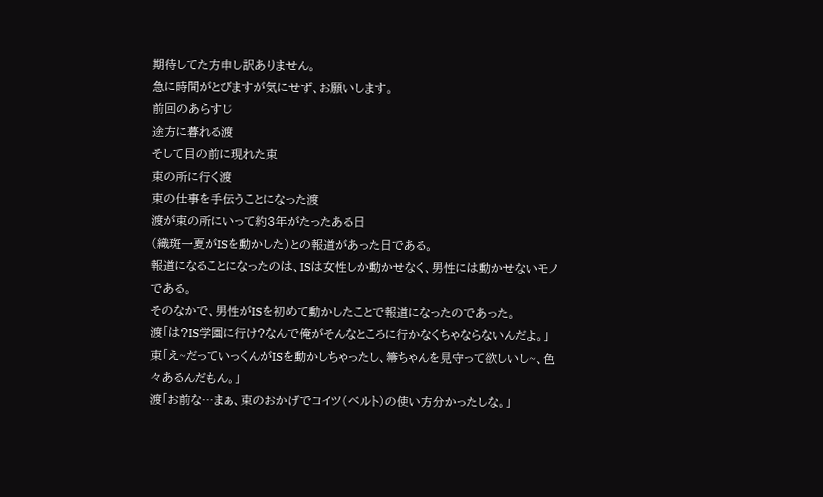期待してた方申し訳ありません。
急に時間がとびますが気にせず、お願いします。
前回のあらすじ
途方に暮れる渡
そして目の前に現れた束
束の所に行く渡
束の仕事を手伝うことになった渡
渡が束の所にいって約3年がたったある日
(織斑一夏がISを動かした)との報道があった日である。
報道になることになったのは、ISは女性しか動かせなく、男性には動かせないモノである。
そのなかで、男性がISを初めて動かしたことで報道になったのであった。
渡「は?IS学園に行け?なんで俺がそんなところに行かなくちゃならないんだよ。」
束「え~だっていっくんがISを動かしちゃったし、箒ちゃんを見守って欲しいし~、色々あるんだもん。」
渡「お前な…まぁ、束のおかげでコイツ(ベルト)の使い方分かったしな。」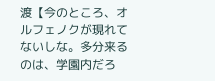渡【今のところ、オルフェノクが現れてないしな。多分来るのは、学園内だろ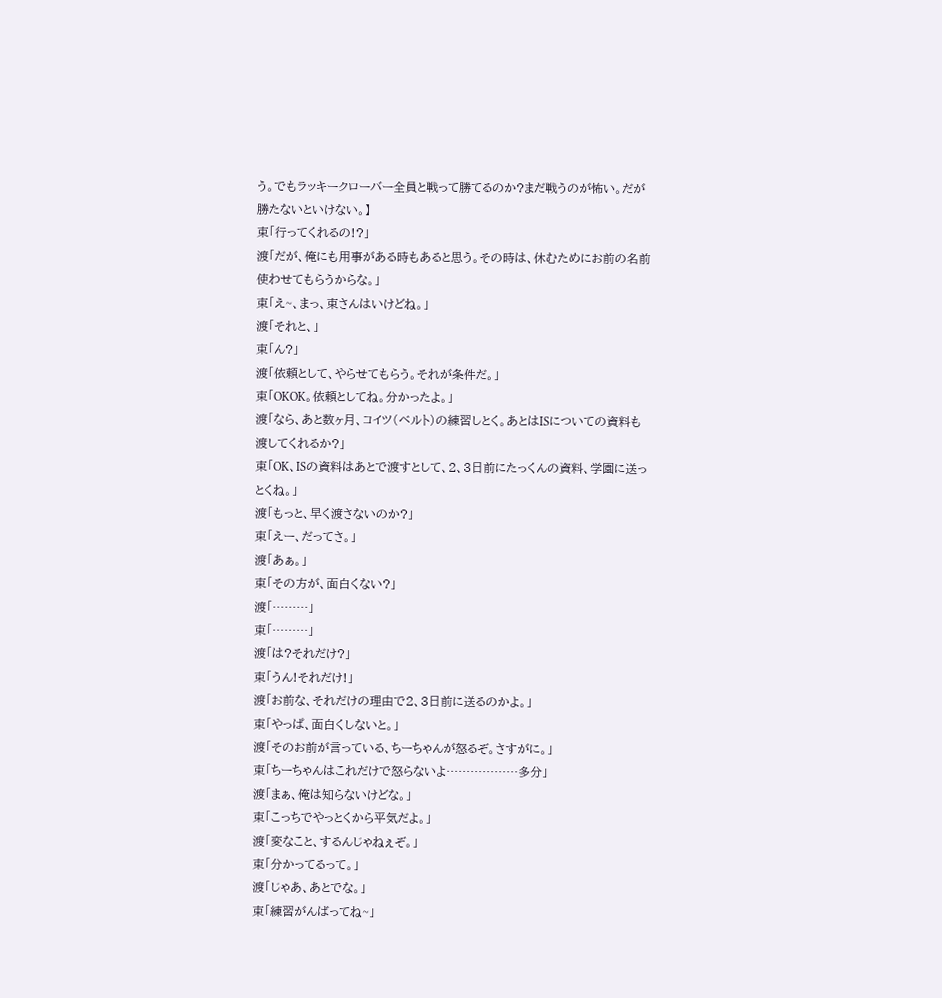う。でもラッキークローバー全員と戦って勝てるのか?まだ戦うのが怖い。だが勝たないといけない。】
束「行ってくれるの!?」
渡「だが、俺にも用事がある時もあると思う。その時は、休むためにお前の名前使わせてもらうからな。」
束「え~、まっ、束さんはいけどね。」
渡「それと、」
束「ん?」
渡「依頼として、やらせてもらう。それが条件だ。」
束「OKOK。依頼としてね。分かったよ。」
渡「なら、あと数ヶ月、コイツ(ベルト)の練習しとく。あとはISについての資料も渡してくれるか?」
束「OK、ISの資料はあとで渡すとして、2、3日前にたっくんの資料、学園に送っとくね。」
渡「もっと、早く渡さないのか?」
束「えー、だってさ。」
渡「あぁ。」
束「その方が、面白くない?」
渡「………」
束「………」
渡「は?それだけ?」
束「うん!それだけ!」
渡「お前な、それだけの理由で2、3日前に送るのかよ。」
束「やっぱ、面白くしないと。」
渡「そのお前が言っている、ちーちゃんが怒るぞ。さすがに。」
束「ちーちゃんはこれだけで怒らないよ………………多分」
渡「まぁ、俺は知らないけどな。」
束「こっちでやっとくから平気だよ。」
渡「変なこと、するんじゃねぇぞ。」
束「分かってるって。」
渡「じゃあ、あとでな。」
束「練習がんばってね~」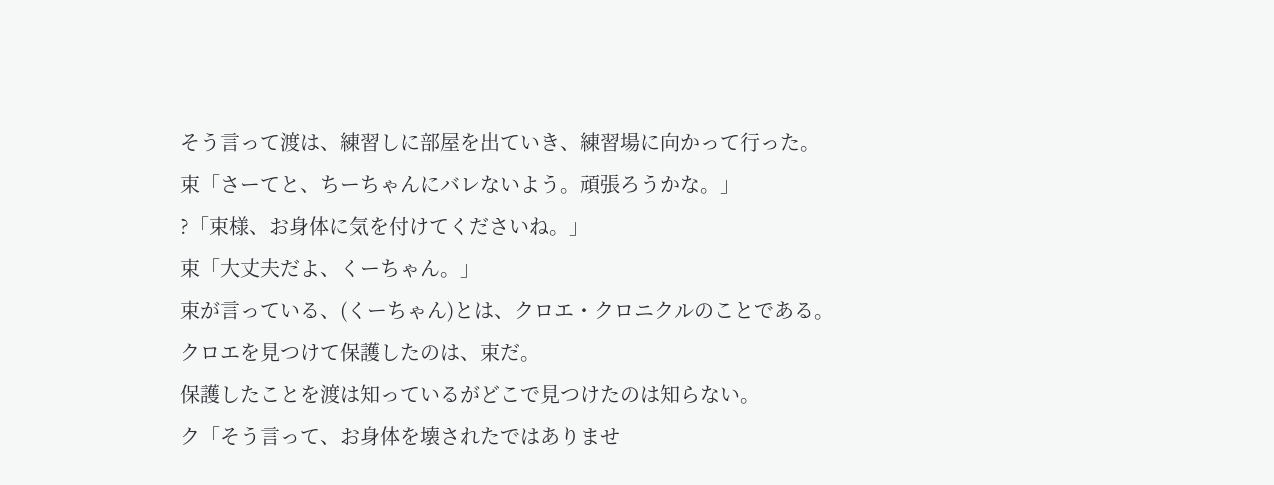そう言って渡は、練習しに部屋を出ていき、練習場に向かって行った。
束「さーてと、ちーちゃんにバレないよう。頑張ろうかな。」
?「束様、お身体に気を付けてくださいね。」
束「大丈夫だよ、くーちゃん。」
束が言っている、(くーちゃん)とは、クロエ・クロニクルのことである。
クロエを見つけて保護したのは、束だ。
保護したことを渡は知っているがどこで見つけたのは知らない。
ク「そう言って、お身体を壊されたではありませ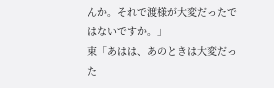んか。それで渡様が大変だったではないですか。」
束「あはは、あのときは大変だった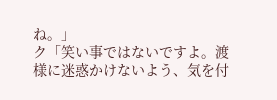ね。」
ク「笑い事ではないですよ。渡様に迷惑かけないよう、気を付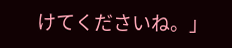けてくださいね。」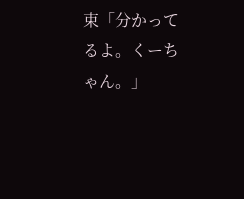束「分かってるよ。くーちゃん。」